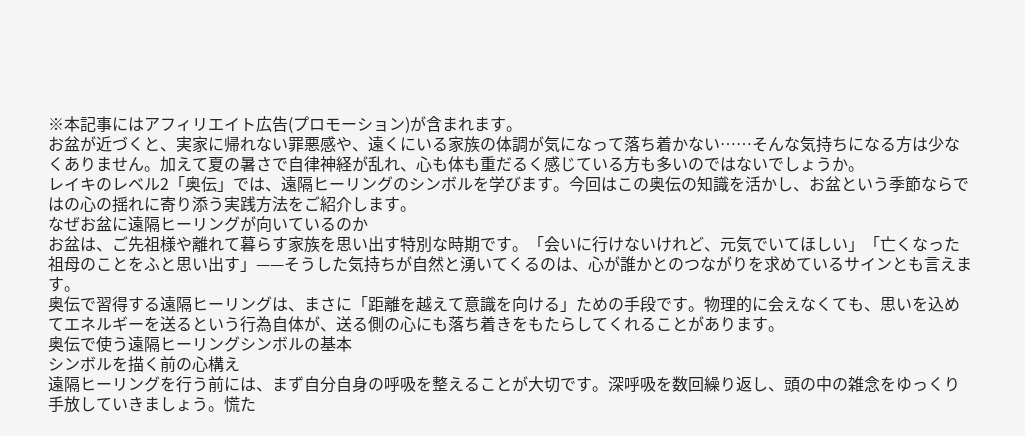※本記事にはアフィリエイト広告(プロモーション)が含まれます。
お盆が近づくと、実家に帰れない罪悪感や、遠くにいる家族の体調が気になって落ち着かない……そんな気持ちになる方は少なくありません。加えて夏の暑さで自律神経が乱れ、心も体も重だるく感じている方も多いのではないでしょうか。
レイキのレベル2「奥伝」では、遠隔ヒーリングのシンボルを学びます。今回はこの奥伝の知識を活かし、お盆という季節ならではの心の揺れに寄り添う実践方法をご紹介します。
なぜお盆に遠隔ヒーリングが向いているのか
お盆は、ご先祖様や離れて暮らす家族を思い出す特別な時期です。「会いに行けないけれど、元気でいてほしい」「亡くなった祖母のことをふと思い出す」——そうした気持ちが自然と湧いてくるのは、心が誰かとのつながりを求めているサインとも言えます。
奥伝で習得する遠隔ヒーリングは、まさに「距離を越えて意識を向ける」ための手段です。物理的に会えなくても、思いを込めてエネルギーを送るという行為自体が、送る側の心にも落ち着きをもたらしてくれることがあります。
奥伝で使う遠隔ヒーリングシンボルの基本
シンボルを描く前の心構え
遠隔ヒーリングを行う前には、まず自分自身の呼吸を整えることが大切です。深呼吸を数回繰り返し、頭の中の雑念をゆっくり手放していきましょう。慌た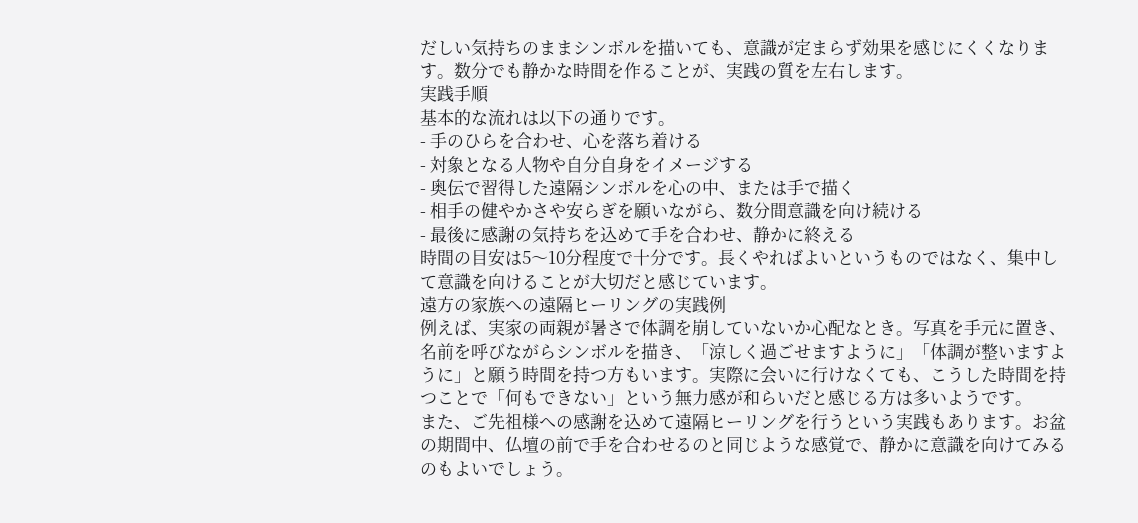だしい気持ちのままシンボルを描いても、意識が定まらず効果を感じにくくなります。数分でも静かな時間を作ることが、実践の質を左右します。
実践手順
基本的な流れは以下の通りです。
- 手のひらを合わせ、心を落ち着ける
- 対象となる人物や自分自身をイメージする
- 奥伝で習得した遠隔シンボルを心の中、または手で描く
- 相手の健やかさや安らぎを願いながら、数分間意識を向け続ける
- 最後に感謝の気持ちを込めて手を合わせ、静かに終える
時間の目安は5〜10分程度で十分です。長くやればよいというものではなく、集中して意識を向けることが大切だと感じています。
遠方の家族への遠隔ヒーリングの実践例
例えば、実家の両親が暑さで体調を崩していないか心配なとき。写真を手元に置き、名前を呼びながらシンボルを描き、「涼しく過ごせますように」「体調が整いますように」と願う時間を持つ方もいます。実際に会いに行けなくても、こうした時間を持つことで「何もできない」という無力感が和らいだと感じる方は多いようです。
また、ご先祖様への感謝を込めて遠隔ヒーリングを行うという実践もあります。お盆の期間中、仏壇の前で手を合わせるのと同じような感覚で、静かに意識を向けてみるのもよいでしょう。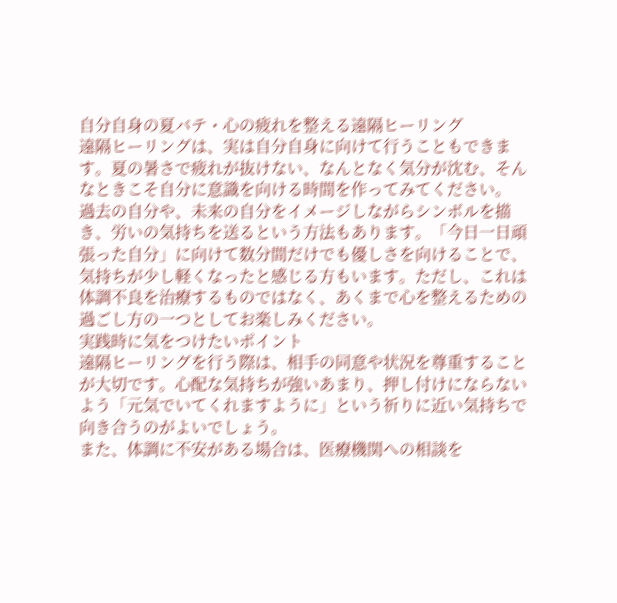自分自身の夏バテ・心の疲れを整える遠隔ヒーリング
遠隔ヒーリングは、実は自分自身に向けて行うこともできます。夏の暑さで疲れが抜けない、なんとなく気分が沈む、そんなときこそ自分に意識を向ける時間を作ってみてください。
過去の自分や、未来の自分をイメージしながらシンボルを描き、労いの気持ちを送るという方法もあります。「今日一日頑張った自分」に向けて数分間だけでも優しさを向けることで、気持ちが少し軽くなったと感じる方もいます。ただし、これは体調不良を治療するものではなく、あくまで心を整えるための過ごし方の一つとしてお楽しみください。
実践時に気をつけたいポイント
遠隔ヒーリングを行う際は、相手の同意や状況を尊重することが大切です。心配な気持ちが強いあまり、押し付けにならないよう「元気でいてくれますように」という祈りに近い気持ちで向き合うのがよいでしょう。
また、体調に不安がある場合は、医療機関への相談を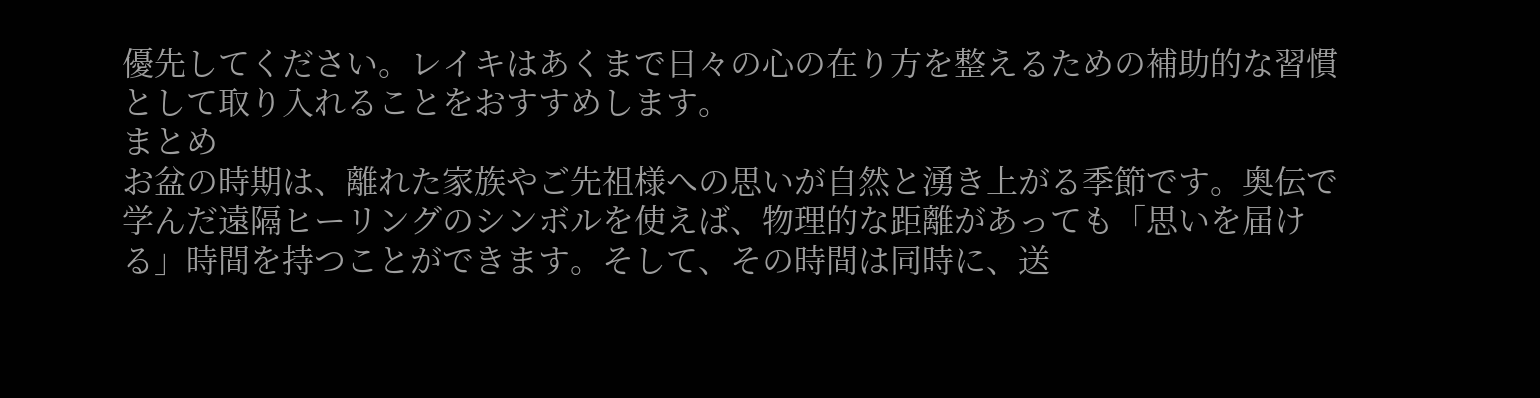優先してください。レイキはあくまで日々の心の在り方を整えるための補助的な習慣として取り入れることをおすすめします。
まとめ
お盆の時期は、離れた家族やご先祖様への思いが自然と湧き上がる季節です。奥伝で学んだ遠隔ヒーリングのシンボルを使えば、物理的な距離があっても「思いを届ける」時間を持つことができます。そして、その時間は同時に、送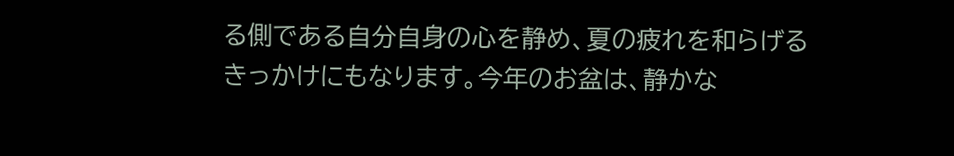る側である自分自身の心を静め、夏の疲れを和らげるきっかけにもなります。今年のお盆は、静かな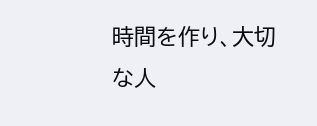時間を作り、大切な人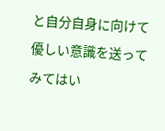と自分自身に向けて優しい意識を送ってみてはい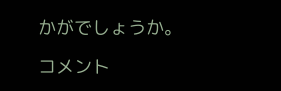かがでしょうか。

コメント